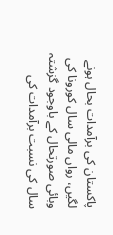پاکستان کی برآمدات بحال ہونے لگیں، رواں مالی سال کورونا کی وبائی صورتحال کے باوجود گزشتہ سال کی نسبت برآمدات کی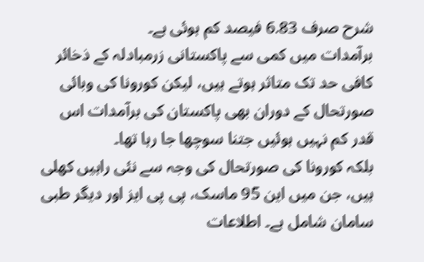شرح صرف 6.83 فیصد کم ہوئی ہے۔
برآمدات میں کمی سے پاکستانی زرمبادلہ کے ذخائر کافی حد تک متاثر ہوتے ہیں، لیکن کورونا کی وبائی صورتحال کے دوران بھی پاکستان کی برآمدات اس قدر کم نہیں ہوئیں جتنا سوچھا جا رہا تھا۔
بلکہ کورونا کی صورتحال کی وجہ سے نئی راہیں کھلی ہیں، جن میں این 95 ماسک، پی پی ایز اور دیگر طبی سامان شامل ہے۔ اطلاعات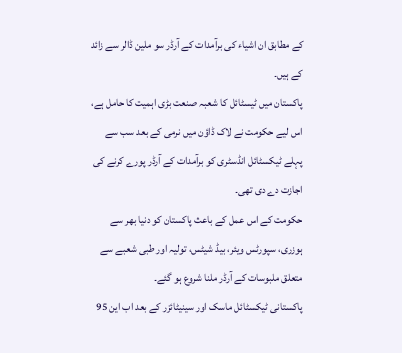کے مطابق ان اشیاء کی برآمدات کے آرڈر سو ملین ڈالر سے زائد کے ہیں۔
پاکستان میں ٹیسٹائل کا شعبہ صنعت بڑی اہمیت کا حامل ہے، اس لیے حکومت نے لاک ڈاؤن میں نرمی کے بعد سب سے پہلے ٹیکسٹائل انڈسٹری کو برآمدات کے آرڈر پورے کرنے کی اجازت دے دی تھی۔
حکومت کے اس عمل کے باعث پاکستان کو دنیا بھر سے ہوزری، سپورٹس ویئر، بیڈ شیٹس، تولیہ اور طبی شعبے سے متعلق ملبوسات کے آرڈر ملنا شروع ہو گئے۔
پاکستانی ٹیکسٹائل ماسک اور سینیٹائزر کے بعد اب این 95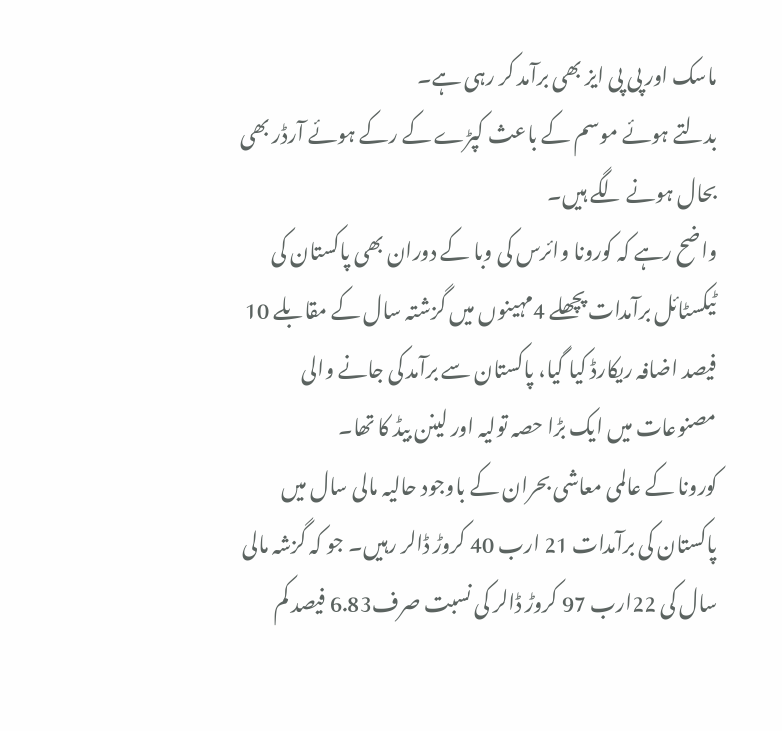ماسک اور پی پی ایز بھی برآمد کر رہی ہے۔
بدلتے ہوئے موسم کے باعث کپڑے کے رکے ہوئے آرڈر بھی بحال ہونے لگے ہیں۔
واضح رہے کہ کورونا وائرس کی وبا کے دوران بھی پاکستان کی ٹیکسٹائل برآمدات پچھلے 4مہینوں میں گزشتہ سال کے مقابلے 10 فیصد اضافہ ریکارڈ کیا گیا، پاکستان سے برآمد کی جانے والی مصنوعات میں ایک بڑا حصہ تولیہ اور لینن بیڈ کا تھا۔
کورونا کے عالمی معاشی بحران کے باوجود حالیہ مالی سال میں پاکستان کی برآمدات 21 ارب 40 کروڑ ڈالر رہیں۔ جو کہ گزشہ مالی سال کی 22ارب 97 کروڑ ڈالر کی نسبت صرف6.83 فیصد کم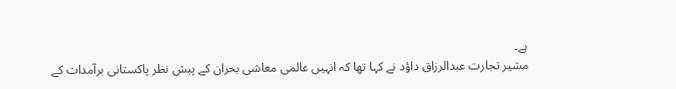ہے۔
مشیر تجارت عبدالرزاق داؤد نے کہا تھا کہ انہیں عالمی معاشی بحران کے پیش نظر پاکستانی برآمدات کے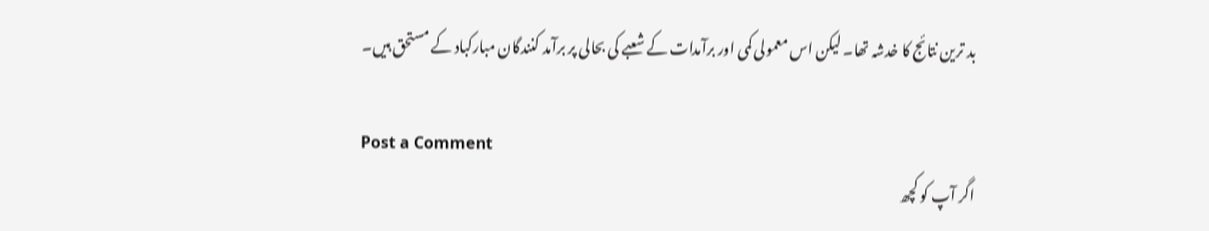بد ترین نتائج کا خدشہ تھا۔ لیکن اس معمولی کمی اور برآمدات کے شعبے کی بحالی پر برآمد کنندگان مبارکباد کے مستحق ہیں۔

Post a Comment
اگر آپ کو کچھ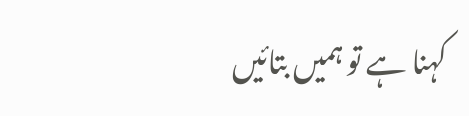کہنا ہے تو ہمیں بتائیں